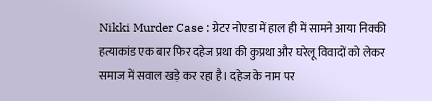Nikki Murder Case : ग्रेटर नोएडा में हाल ही में सामने आया निक्की हत्याकांड एक बार फिर दहेज प्रथा की कुप्रथा और घरेलू विवादों को लेकर समाज में सवाल खड़े कर रहा है। दहेज के नाम पर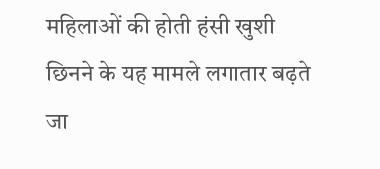महिलाओं की होती हंसी खुशी छिनने के यह मामले लगातार बढ़ते जा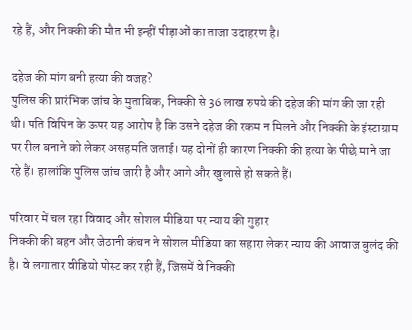रहे हैं, और निक्की की मौत भी इन्हीं पीड़ाओं का ताजा उदाहरण है।

दहेज की मांग बनी हत्या की वजह?
पुलिस की प्रारंभिक जांच के मुताबिक, निक्की से 36 लाख रुपये की दहेज की मांग की जा रही थी। पति विपिन के ऊपर यह आरोप है कि उसने दहेज की रकम न मिलने और निक्की के इंस्टाग्राम पर रील बनाने को लेकर असहमति जताई। यह दोनों ही कारण निक्की की हत्या के पीछे माने जा रहे हैं। हालांकि पुलिस जांच जारी है और आगे और खुलासे हो सकते हैं।

परिवार में चल रहा विवाद और सोशल मीडिया पर न्याय की गुहार
निक्की की बहन और जेठानी कंचन ने सोशल मीडिया का सहारा लेकर न्याय की आवाज बुलंद की है। वे लगातार वीडियो पोस्ट कर रही हैं, जिसमें वे निक्की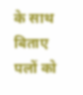के साथ बिताए पलों को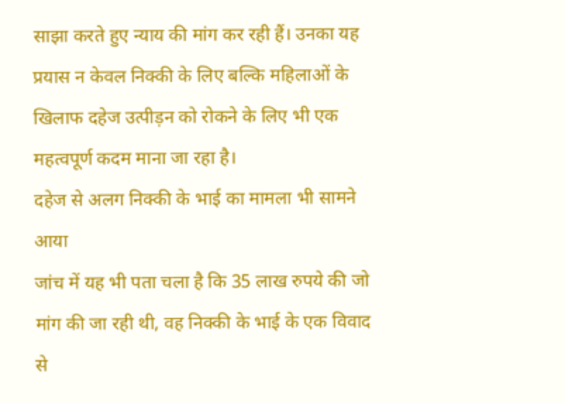साझा करते हुए न्याय की मांग कर रही हैं। उनका यह प्रयास न केवल निक्की के लिए बल्कि महिलाओं के खिलाफ दहेज उत्पीड़न को रोकने के लिए भी एक महत्वपूर्ण कदम माना जा रहा है।
दहेज से अलग निक्की के भाई का मामला भी सामने आया
जांच में यह भी पता चला है कि 35 लाख रुपये की जो मांग की जा रही थी, वह निक्की के भाई के एक विवाद से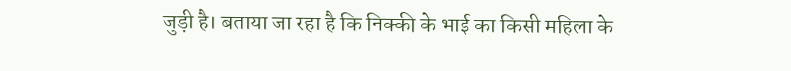जुड़ी है। बताया जा रहा है कि निक्की के भाई का किसी महिला के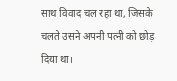साथ विवाद चल रहा था, जिसके चलते उसने अपनी पत्नी को छोड़ दिया था।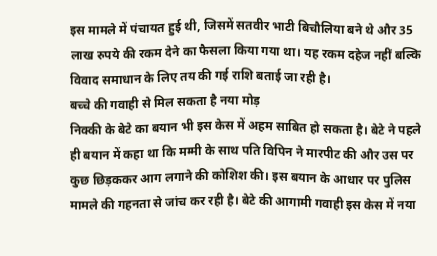इस मामले में पंचायत हुई थी, जिसमें सतवीर भाटी बिचौलिया बने थे और 35 लाख रुपये की रकम देने का फैसला किया गया था। यह रकम दहेज नहीं बल्कि विवाद समाधान के लिए तय की गई राशि बताई जा रही है।
बच्चे की गवाही से मिल सकता है नया मोड़
निक्की के बेटे का बयान भी इस केस में अहम साबित हो सकता है। बेटे ने पहले ही बयान में कहा था कि मम्मी के साथ पति विपिन ने मारपीट की और उस पर कुछ छिड़ककर आग लगाने की कोशिश की। इस बयान के आधार पर पुलिस मामले की गहनता से जांच कर रही है। बेटे की आगामी गवाही इस केस में नया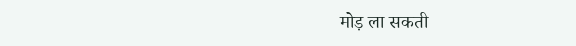मोड़ ला सकती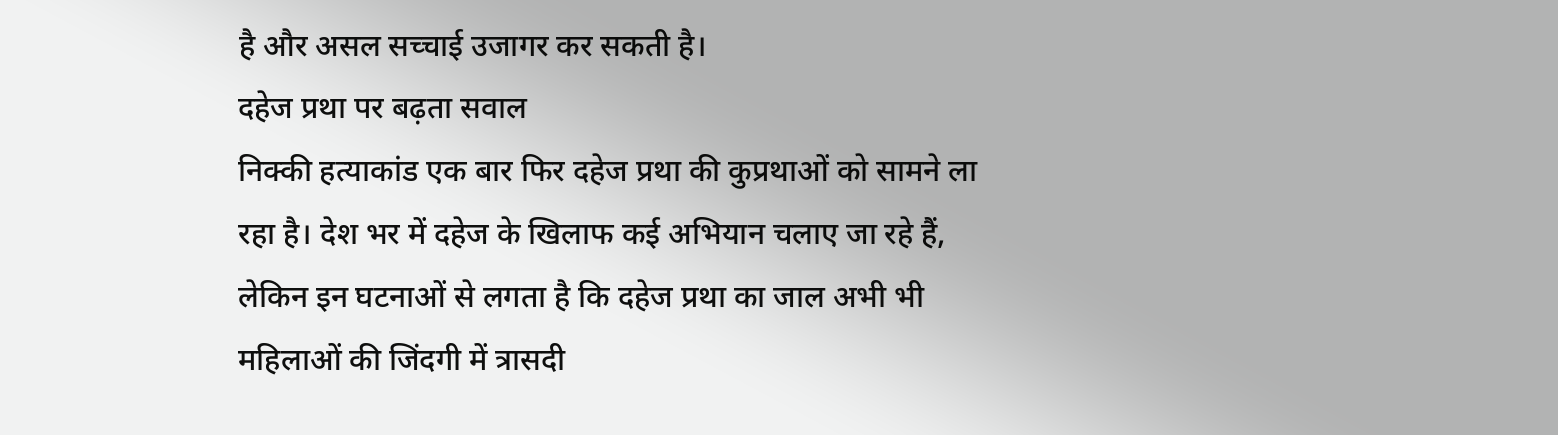है और असल सच्चाई उजागर कर सकती है।
दहेज प्रथा पर बढ़ता सवाल
निक्की हत्याकांड एक बार फिर दहेज प्रथा की कुप्रथाओं को सामने ला रहा है। देश भर में दहेज के खिलाफ कई अभियान चलाए जा रहे हैं, लेकिन इन घटनाओं से लगता है कि दहेज प्रथा का जाल अभी भी महिलाओं की जिंदगी में त्रासदी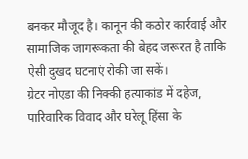बनकर मौजूद है। कानून की कठोर कार्रवाई और सामाजिक जागरूकता की बेहद जरूरत है ताकि ऐसी दुखद घटनाएं रोकी जा सकें।
ग्रेटर नोएडा की निक्की हत्याकांड में दहेज, पारिवारिक विवाद और घरेलू हिंसा के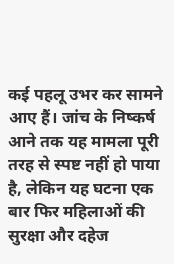कई पहलू उभर कर सामने आए हैं। जांच के निष्कर्ष आने तक यह मामला पूरी तरह से स्पष्ट नहीं हो पाया है, लेकिन यह घटना एक बार फिर महिलाओं की सुरक्षा और दहेज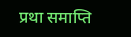प्रथा समाप्ति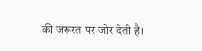की जरूरत पर जोर देती है।